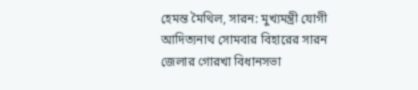হেমন্ত মৈথিল, সারন: মুখ্যমন্ত্রী যোগী আদিত্যনাথ সোমবার বিহারের সারন জেলার গোরখা বিধানসভা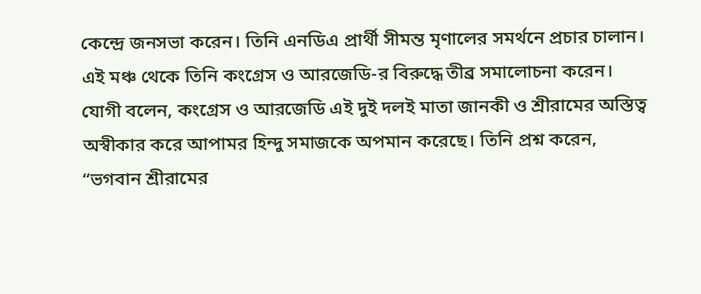কেন্দ্রে জনসভা করেন। তিনি এনডিএ প্রার্থী সীমন্ত মৃণালের সমর্থনে প্রচার চালান। এই মঞ্চ থেকে তিনি কংগ্রেস ও আরজেডি-র বিরুদ্ধে তীব্র সমালোচনা করেন।
যোগী বলেন, কংগ্রেস ও আরজেডি এই দুই দলই মাতা জানকী ও শ্রীরামের অস্তিত্ব অস্বীকার করে আপামর হিন্দু সমাজকে অপমান করেছে। তিনি প্রশ্ন করেন, “ভগবান শ্রীরামের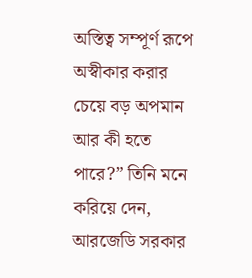অস্তিত্ব সম্পূর্ণ রূপে অস্বীকার করার চেয়ে বড় অপমান আর কী হতে পারে?” তিনি মনে করিয়ে দেন, আরজেডি সরকার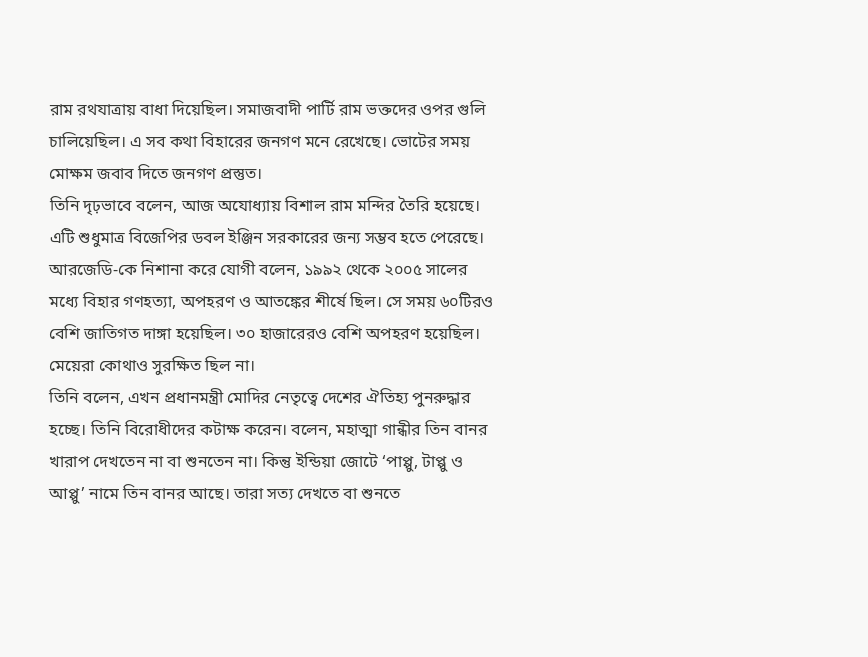রাম রথযাত্রায় বাধা দিয়েছিল। সমাজবাদী পার্টি রাম ভক্তদের ওপর গুলি চালিয়েছিল। এ সব কথা বিহারের জনগণ মনে রেখেছে। ভোটের সময় মোক্ষম জবাব দিতে জনগণ প্রস্তুত।
তিনি দৃঢ়ভাবে বলেন, আজ অযোধ্যায় বিশাল রাম মন্দির তৈরি হয়েছে। এটি শুধুমাত্র বিজেপির ডবল ইঞ্জিন সরকারের জন্য সম্ভব হতে পেরেছে।
আরজেডি-কে নিশানা করে যোগী বলেন, ১৯৯২ থেকে ২০০৫ সালের মধ্যে বিহার গণহত্যা, অপহরণ ও আতঙ্কের শীর্ষে ছিল। সে সময় ৬০টিরও বেশি জাতিগত দাঙ্গা হয়েছিল। ৩০ হাজারেরও বেশি অপহরণ হয়েছিল। মেয়েরা কোথাও সুরক্ষিত ছিল না।
তিনি বলেন, এখন প্রধানমন্ত্রী মোদির নেতৃত্বে দেশের ঐতিহ্য পুনরুদ্ধার হচ্ছে। তিনি বিরোধীদের কটাক্ষ করেন। বলেন, মহাত্মা গান্ধীর তিন বানর খারাপ দেখতেন না বা শুনতেন না। কিন্তু ইন্ডিয়া জোটে ‘পাপ্পু, টাপ্পু ও আপ্পু’ নামে তিন বানর আছে। তারা সত্য দেখতে বা শুনতে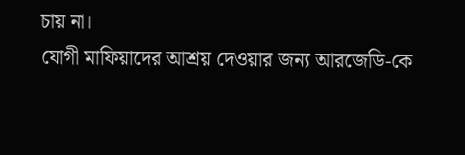চায় না।
যোগী মাফিয়াদের আশ্রয় দেওয়ার জন্য আরজেডি-কে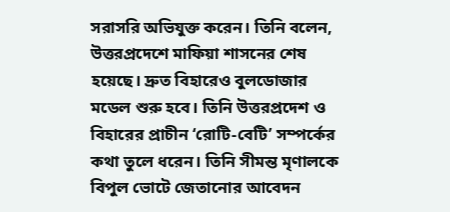সরাসরি অভিযুক্ত করেন। তিনি বলেন, উত্তরপ্রদেশে মাফিয়া শাসনের শেষ হয়েছে। দ্রুত বিহারেও বুলডোজার মডেল শুরু হবে। তিনি উত্তরপ্রদেশ ও বিহারের প্রাচীন ‘রোটি-বেটি’ সম্পর্কের কথা তুলে ধরেন। তিনি সীমন্ত মৃণালকে বিপুল ভোটে জেতানোর আবেদন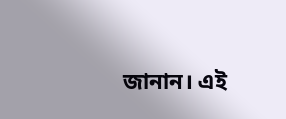জানান। এই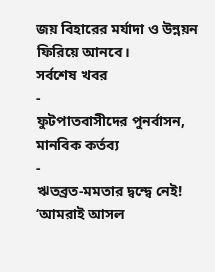জয় বিহারের মর্যাদা ও উন্নয়ন ফিরিয়ে আনবে।
সর্বশেষ খবর
-
ফুটপাতবাসীদের পুনর্বাসন, মানবিক কর্তব্য
-
ঋতব্রত-মমতার দ্বন্দ্বে নেই! ‘আমরাই আসল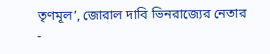তৃণমূল’, জোরাল দাবি ভিনরাজ্যের নেতার
-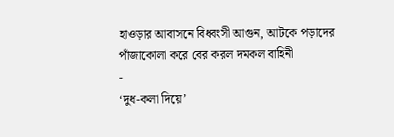হাওড়ার আবাসনে বিধ্বংসী আগুন, আটকে পড়াদের পাঁজাকোলা করে বের করল দমকল বাহিনী
-
‘দুধ-কলা দিয়ে’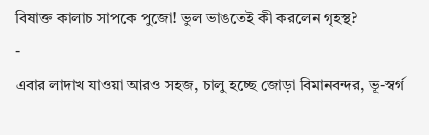বিষাক্ত কালাচ সাপকে পুজো! ভুল ভাঙতেই কী করলেন গৃহস্থ?
-
এবার লাদাখ যাওয়া আরও সহজ, চালু হচ্ছে জোড়া বিমানবন্দর, ভূ-স্বর্গ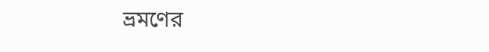ভ্রমণের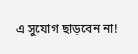এ সুযোগ ছাড়বেন না!